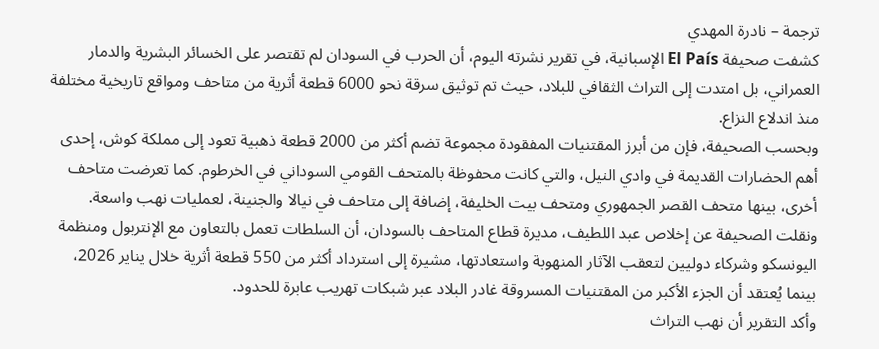ترجمة – نادرة المهدي
كشفت صحيفة El País الإسبانية، في تقرير نشرته اليوم، أن الحرب في السودان لم تقتصر على الخسائر البشرية والدمار العمراني، بل امتدت إلى التراث الثقافي للبلاد، حيث تم توثيق سرقة نحو 6000 قطعة أثرية من متاحف ومواقع تاريخية مختلفة منذ اندلاع النزاع.
وبحسب الصحيفة، فإن من أبرز المقتنيات المفقودة مجموعة تضم أكثر من 2000 قطعة ذهبية تعود إلى مملكة كوش، إحدى أهم الحضارات القديمة في وادي النيل، والتي كانت محفوظة بالمتحف القومي السوداني في الخرطوم. كما تعرضت متاحف أخرى، بينها متحف القصر الجمهوري ومتحف بيت الخليفة، إضافة إلى متاحف في نيالا والجنينة، لعمليات نهب واسعة.
ونقلت الصحيفة عن إخلاص عبد اللطيف، مديرة قطاع المتاحف بالسودان، أن السلطات تعمل بالتعاون مع الإنتربول ومنظمة اليونسكو وشركاء دوليين لتعقب الآثار المنهوبة واستعادتها، مشيرة إلى استرداد أكثر من 550 قطعة أثرية خلال يناير 2026، بينما يُعتقد أن الجزء الأكبر من المقتنيات المسروقة غادر البلاد عبر شبكات تهريب عابرة للحدود.
وأكد التقرير أن نهب التراث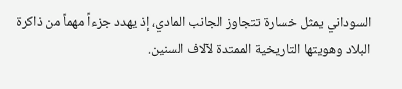السوداني يمثل خسارة تتجاوز الجانب المادي، إذ يهدد جزءاً مهماً من ذاكرة البلاد وهويتها التاريخية الممتدة لآلاف السنين.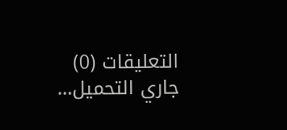التعليقات (0)
جاري التحميل...